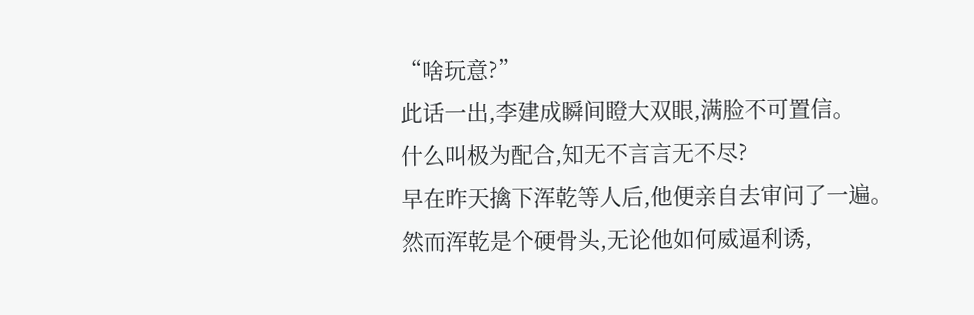“啥玩意?”
此话一出,李建成瞬间瞪大双眼,满脸不可置信。
什么叫极为配合,知无不言言无不尽?
早在昨天擒下浑乾等人后,他便亲自去审问了一遍。
然而浑乾是个硬骨头,无论他如何威逼利诱,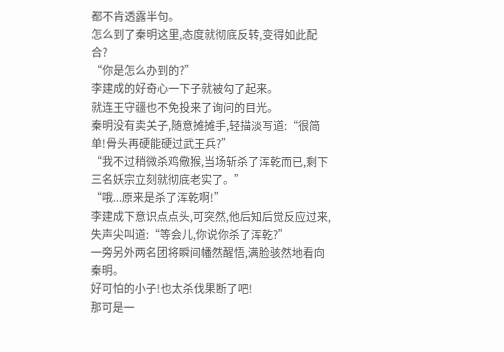都不肯透露半句。
怎么到了秦明这里,态度就彻底反转,变得如此配合?
“你是怎么办到的?”
李建成的好奇心一下子就被勾了起来。
就连王守疆也不免投来了询问的目光。
秦明没有卖关子,随意摊摊手,轻描淡写道:“很简单!骨头再硬能硬过武王兵?”
“我不过稍微杀鸡儆猴,当场斩杀了浑乾而已,剩下三名妖宗立刻就彻底老实了。”
“哦...原来是杀了浑乾啊!”
李建成下意识点点头,可突然,他后知后觉反应过来,失声尖叫道:“等会儿,你说你杀了浑乾?”
一旁另外两名团将瞬间幡然醒悟,满脸骇然地看向秦明。
好可怕的小子!也太杀伐果断了吧!
那可是一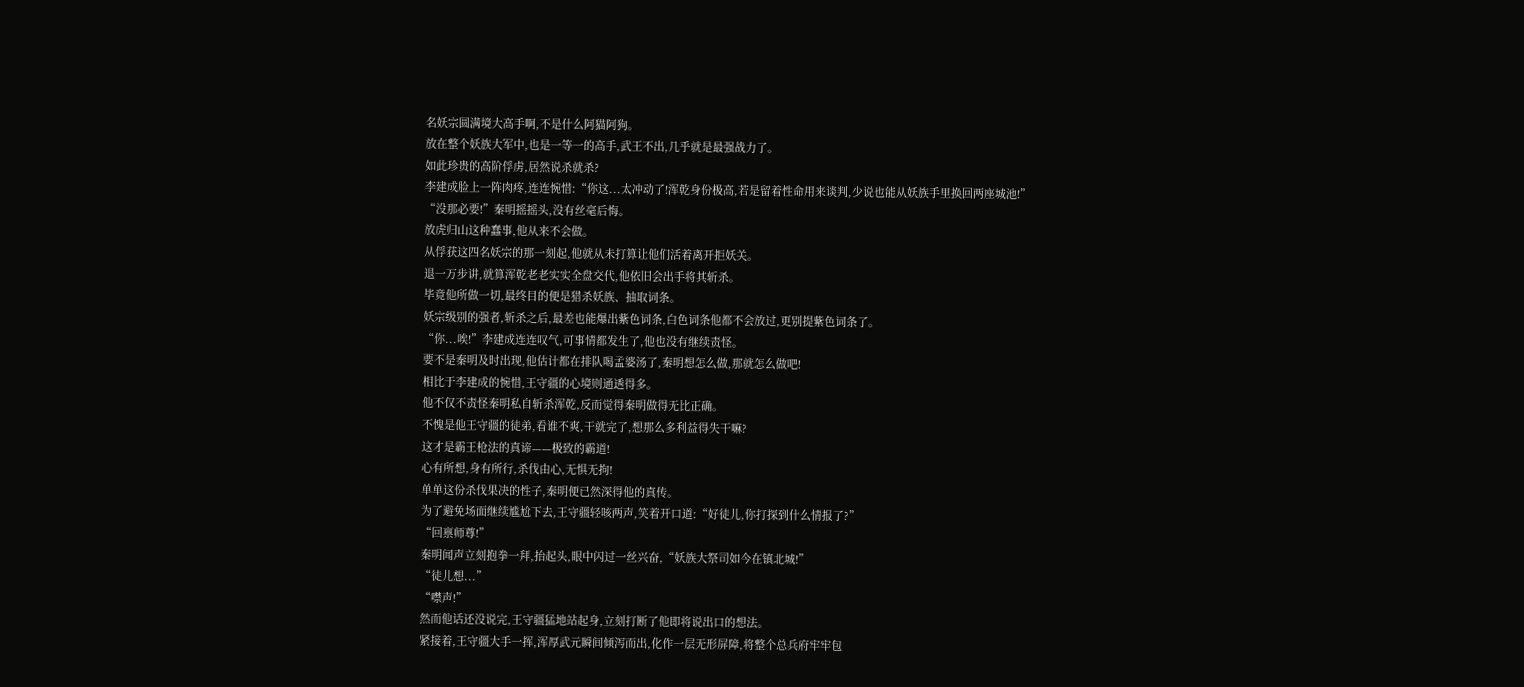名妖宗圆满境大高手啊,不是什么阿猫阿狗。
放在整个妖族大军中,也是一等一的高手,武王不出,几乎就是最强战力了。
如此珍贵的高阶俘虏,居然说杀就杀?
李建成脸上一阵肉疼,连连惋惜:“你这...太冲动了!浑乾身份极高,若是留着性命用来谈判,少说也能从妖族手里换回两座城池!”
“没那必要!”秦明摇摇头,没有丝毫后悔。
放虎归山这种蠢事,他从来不会做。
从俘获这四名妖宗的那一刻起,他就从未打算让他们活着离开拒妖关。
退一万步讲,就算浑乾老老实实全盘交代,他依旧会出手将其斩杀。
毕竟他所做一切,最终目的便是猎杀妖族、抽取词条。
妖宗级别的强者,斩杀之后,最差也能爆出紫色词条,白色词条他都不会放过,更别提紫色词条了。
“你...唉!”李建成连连叹气,可事情都发生了,他也没有继续责怪。
要不是秦明及时出现,他估计都在排队喝孟婆汤了,秦明想怎么做,那就怎么做吧!
相比于李建成的惋惜,王守疆的心境则通透得多。
他不仅不责怪秦明私自斩杀浑乾,反而觉得秦明做得无比正确。
不愧是他王守疆的徒弟,看谁不爽,干就完了,想那么多利益得失干嘛?
这才是霸王枪法的真谛——极致的霸道!
心有所想,身有所行,杀伐由心,无惧无拘!
单单这份杀伐果决的性子,秦明便已然深得他的真传。
为了避免场面继续尴尬下去,王守疆轻咳两声,笑着开口道:“好徒儿,你打探到什么情报了?”
“回禀师尊!”
秦明闻声立刻抱拳一拜,抬起头,眼中闪过一丝兴奋,“妖族大祭司如今在镇北城!”
“徒儿想...”
“噤声!”
然而他话还没说完,王守疆猛地站起身,立刻打断了他即将说出口的想法。
紧接着,王守疆大手一挥,浑厚武元瞬间倾泻而出,化作一层无形屏障,将整个总兵府牢牢包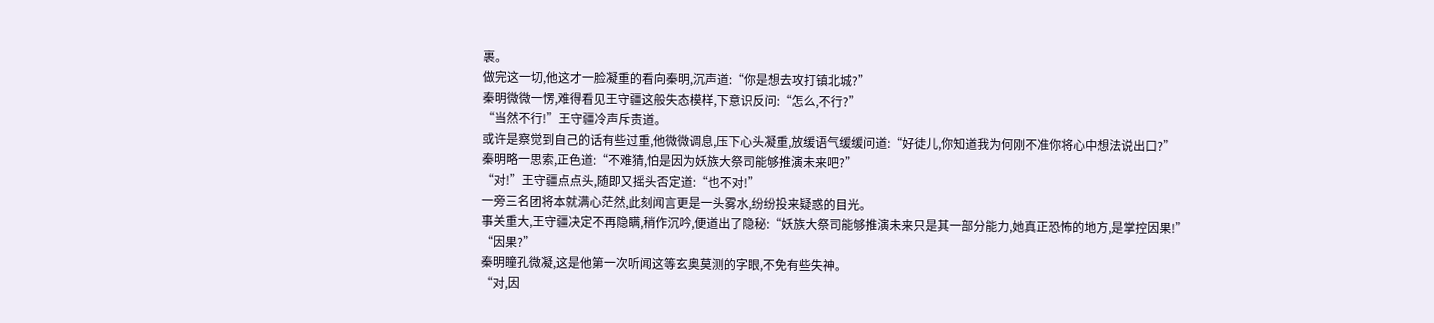裹。
做完这一切,他这才一脸凝重的看向秦明,沉声道:“你是想去攻打镇北城?”
秦明微微一愣,难得看见王守疆这般失态模样,下意识反问:“怎么,不行?”
“当然不行!”王守疆冷声斥责道。
或许是察觉到自己的话有些过重,他微微调息,压下心头凝重,放缓语气缓缓问道:“好徒儿,你知道我为何刚不准你将心中想法说出口?”
秦明略一思索,正色道:“不难猜,怕是因为妖族大祭司能够推演未来吧?”
“对!”王守疆点点头,随即又摇头否定道:“也不对!”
一旁三名团将本就满心茫然,此刻闻言更是一头雾水,纷纷投来疑惑的目光。
事关重大,王守疆决定不再隐瞒,稍作沉吟,便道出了隐秘:“妖族大祭司能够推演未来只是其一部分能力,她真正恐怖的地方,是掌控因果!”
“因果?”
秦明瞳孔微凝,这是他第一次听闻这等玄奥莫测的字眼,不免有些失神。
“对,因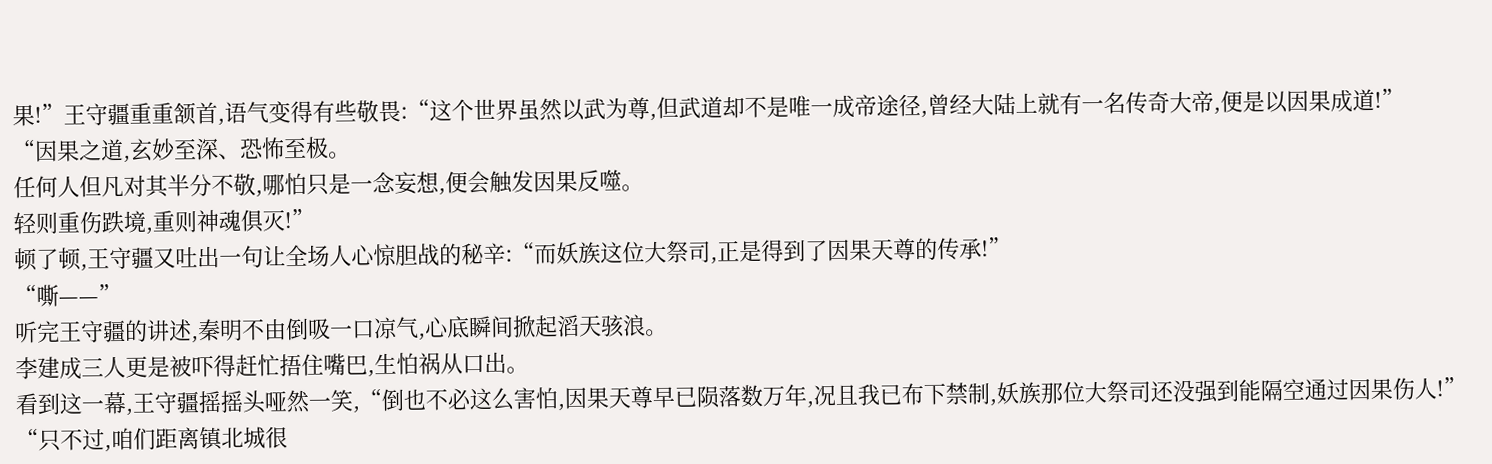果!”王守疆重重颔首,语气变得有些敬畏:“这个世界虽然以武为尊,但武道却不是唯一成帝途径,曾经大陆上就有一名传奇大帝,便是以因果成道!”
“因果之道,玄妙至深、恐怖至极。
任何人但凡对其半分不敬,哪怕只是一念妄想,便会触发因果反噬。
轻则重伤跌境,重则神魂俱灭!”
顿了顿,王守疆又吐出一句让全场人心惊胆战的秘辛:“而妖族这位大祭司,正是得到了因果天尊的传承!”
“嘶——”
听完王守疆的讲述,秦明不由倒吸一口凉气,心底瞬间掀起滔天骇浪。
李建成三人更是被吓得赶忙捂住嘴巴,生怕祸从口出。
看到这一幕,王守疆摇摇头哑然一笑,“倒也不必这么害怕,因果天尊早已陨落数万年,况且我已布下禁制,妖族那位大祭司还没强到能隔空通过因果伤人!”
“只不过,咱们距离镇北城很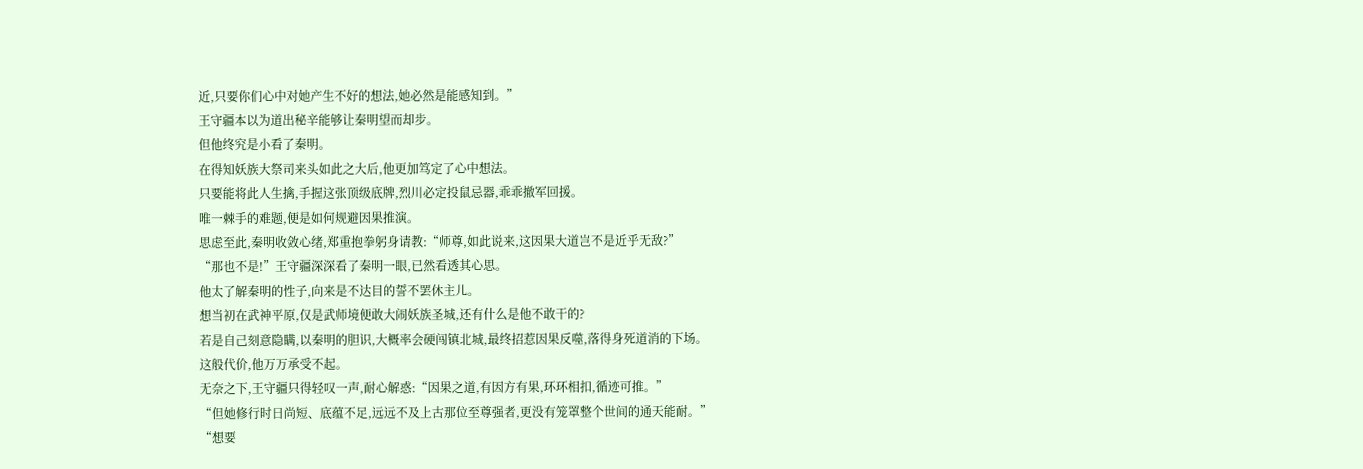近,只要你们心中对她产生不好的想法,她必然是能感知到。”
王守疆本以为道出秘辛能够让秦明望而却步。
但他终究是小看了秦明。
在得知妖族大祭司来头如此之大后,他更加笃定了心中想法。
只要能将此人生擒,手握这张顶级底牌,烈川必定投鼠忌器,乖乖撤军回援。
唯一棘手的难题,便是如何规避因果推演。
思虑至此,秦明收敛心绪,郑重抱拳躬身请教:“师尊,如此说来,这因果大道岂不是近乎无敌?”
“那也不是!”王守疆深深看了秦明一眼,已然看透其心思。
他太了解秦明的性子,向来是不达目的誓不罢休主儿。
想当初在武神平原,仅是武师境便敢大闹妖族圣城,还有什么是他不敢干的?
若是自己刻意隐瞒,以秦明的胆识,大概率会硬闯镇北城,最终招惹因果反噬,落得身死道消的下场。
这般代价,他万万承受不起。
无奈之下,王守疆只得轻叹一声,耐心解惑:“因果之道,有因方有果,环环相扣,循迹可推。”
“但她修行时日尚短、底蕴不足,远远不及上古那位至尊强者,更没有笼罩整个世间的通天能耐。”
“想要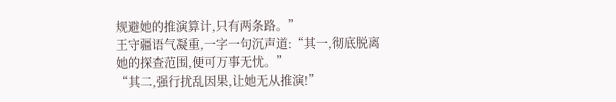规避她的推演算计,只有两条路。”
王守疆语气凝重,一字一句沉声道:“其一,彻底脱离她的探查范围,便可万事无忧。”
“其二,强行扰乱因果,让她无从推演!”